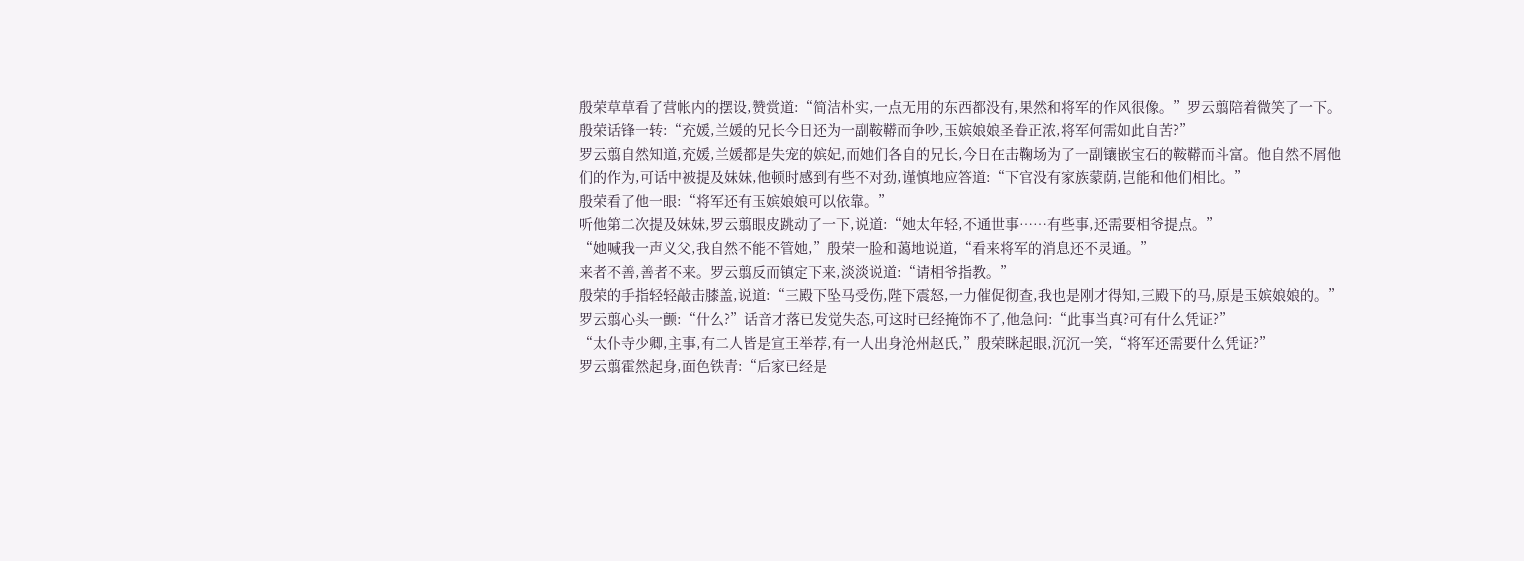殷荣草草看了营帐内的摆设,赞赏道:“简洁朴实,一点无用的东西都没有,果然和将军的作风很像。”罗云翦陪着微笑了一下。殷荣话锋一转:“充媛,兰媛的兄长今日还为一副鞍鞯而争吵,玉嫔娘娘圣眷正浓,将军何需如此自苦?”
罗云翦自然知道,充媛,兰媛都是失宠的嫔妃,而她们各自的兄长,今日在击鞠场为了一副镶嵌宝石的鞍鞯而斗富。他自然不屑他们的作为,可话中被提及妹妹,他顿时感到有些不对劲,谨慎地应答道:“下官没有家族蒙荫,岂能和他们相比。”
殷荣看了他一眼:“将军还有玉嫔娘娘可以依靠。”
听他第二次提及妹妹,罗云翦眼皮跳动了一下,说道:“她太年轻,不通世事……有些事,还需要相爷提点。”
“她喊我一声义父,我自然不能不管她,”殷荣一脸和蔼地说道,“看来将军的消息还不灵通。”
来者不善,善者不来。罗云翦反而镇定下来,淡淡说道:“请相爷指教。”
殷荣的手指轻轻敲击膝盖,说道:“三殿下坠马受伤,陛下震怒,一力催促彻查,我也是刚才得知,三殿下的马,原是玉嫔娘娘的。”
罗云翦心头一颤:“什么?”话音才落已发觉失态,可这时已经掩饰不了,他急问:“此事当真?可有什么凭证?”
“太仆寺少卿,主事,有二人皆是宣王举荐,有一人出身沧州赵氏,”殷荣眯起眼,沉沉一笑,“将军还需要什么凭证?”
罗云翦霍然起身,面色铁青:“后家已经是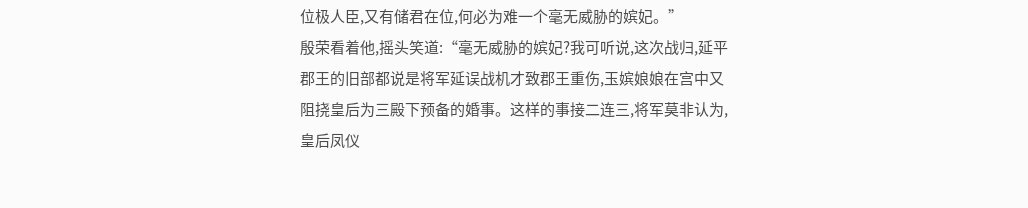位极人臣,又有储君在位,何必为难一个毫无威胁的嫔妃。”
殷荣看着他,摇头笑道:“毫无威胁的嫔妃?我可听说,这次战归,延平郡王的旧部都说是将军延误战机才致郡王重伤,玉嫔娘娘在宫中又阻挠皇后为三殿下预备的婚事。这样的事接二连三,将军莫非认为,皇后凤仪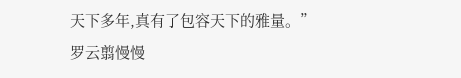天下多年,真有了包容天下的雅量。”
罗云翦慢慢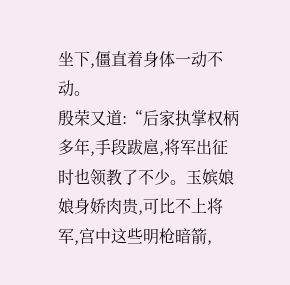坐下,僵直着身体一动不动。
殷荣又道:“后家执掌权柄多年,手段跋扈,将军出征时也领教了不少。玉嫔娘娘身娇肉贵,可比不上将军,宫中这些明枪暗箭,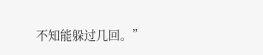不知能躲过几回。”